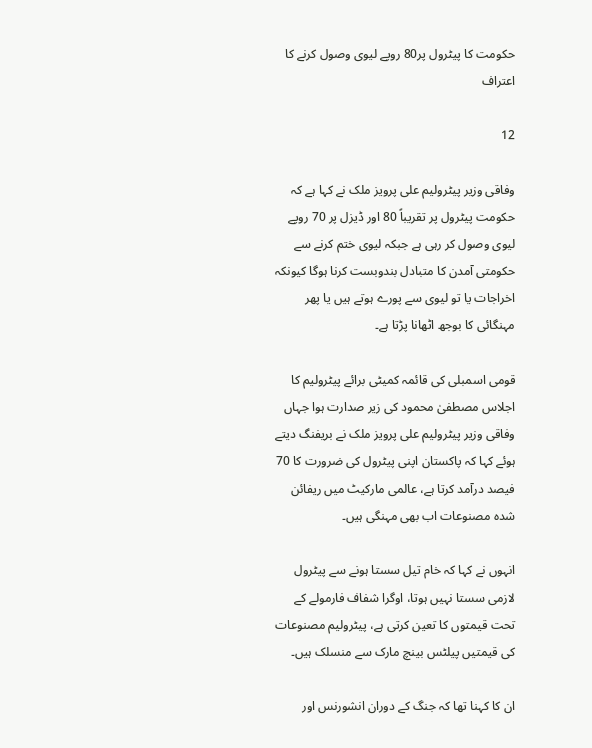حکومت کا پیٹرول پر80 روپے لیوی وصول کرنے کا اعتراف

12

وفاقی وزیر پیٹرولیم علی پرویز ملک نے کہا ہے کہ حکومت پیٹرول پر تقریباً 80 اور ڈیزل پر 70 روپے لیوی وصول کر رہی ہے جبکہ لیوی ختم کرنے سے حکومتی آمدن کا متبادل بندوبست کرنا ہوگا کیونکہ اخراجات یا تو لیوی سے پورے ہوتے ہیں یا پھر مہنگائی کا بوجھ اٹھانا پڑتا ہے۔

قومی اسمبلی کی قائمہ کمیٹی برائے پیٹرولیم کا اجلاس مصطفیٰ محمود کی زیر صدارت ہوا جہاں وفاقی وزیر پیٹرولیم علی پرویز ملک نے بریفنگ دیتے ہوئے کہا کہ پاکستان اپنی پیٹرول کی ضرورت کا 70 فیصد درآمد کرتا ہے، عالمی مارکیٹ میں ریفائن شدہ مصنوعات اب بھی مہنگی ہیں۔

انہوں نے کہا کہ خام تیل سستا ہونے سے پیٹرول لازمی سستا نہیں ہوتا، اوگرا شفاف فارمولے کے تحت قیمتوں کا تعین کرتی ہے، پیٹرولیم مصنوعات کی قیمتیں پیلٹس بینچ مارک سے منسلک ہیں۔

ان کا کہنا تھا کہ جنگ کے دوران انشورنس اور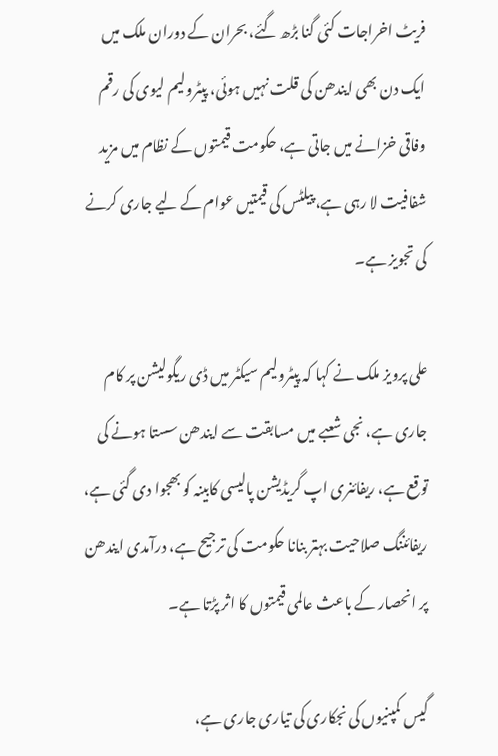فریٹ اخراجات کئی گنا بڑھ گئے، بحران کے دوران ملک میں ایک دن بھی ایندھن کی قلت نہیں ہوئی، پیٹرولیم لیوی کی رقم وفاقی خزانے میں جاتی ہے، حکومت قیمتوں کے نظام میں مزید شفافیت لا رہی ہے، پیلٹس کی قیمتیں عوام کے لیے جاری کرنے کی تجویز ہے۔

علی پرویز ملک نے کہا کہ پیٹرولیم سیکٹر میں ڈی ریگولیشن پر کام جاری ہے، نجی شعبے میں مسابقت سے ایندھن سستا ہونے کی توقع ہے، ریفائنری اپ گریڈیشن پالیسی کابینہ کو بھجوا دی گئی ہے، ریفائننگ صلاحیت بہتر بنانا حکومت کی ترجیح ہے، درآمدی ایندھن پر انحصار کے باعث عالمی قیمتوں کا اثر پڑتا ہے۔

گیس کمپنیوں کی نجکاری کی تیاری جاری ہے،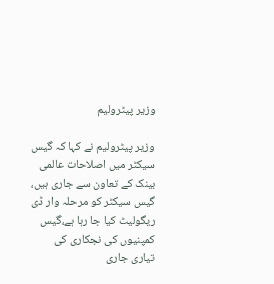وزیر پیٹرولیم

وزیر پیٹرولیم نے کہا کہ گیس سیکٹر میں اصلاحات عالمی بینک کے تعاون سے جاری ہیں، گیس سیکٹر کو مرحلہ وار ڈی ریگولیٹ کیا جا رہا ہے،گیس کمپنیوں کی نجکاری کی تیاری جاری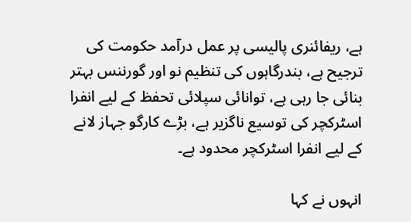ہے، ریفائنری پالیسی پر عمل درآمد حکومت کی ترجیح ہے، بندرگاہوں کی تنظیم نو اور گورننس بہتر بنائی جا رہی ہے، توانائی سپلائی تحفظ کے لیے انفرا اسٹرکچر کی توسیع ناگزیر ہے، بڑے کارگو جہاز لانے کے لیے انفرا اسٹرکچر محدود ہے۔

انہوں نے کہا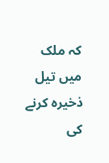کہ ملک میں تیل ذخیرہ کرنے کی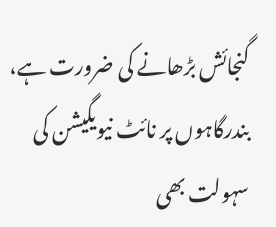گنجائش بڑھانے کی ضرورت ہے، بندرگاہوں پر نائٹ نیویگیشن کی سہولت بھی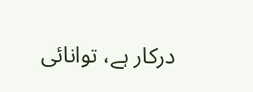درکار ہے، توانائی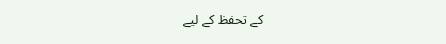کے تحفظ کے لیے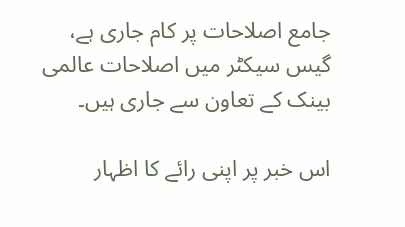جامع اصلاحات پر کام جاری ہے، گیس سیکٹر میں اصلاحات عالمی بینک کے تعاون سے جاری ہیں۔

اس خبر پر اپنی رائے کا اظہار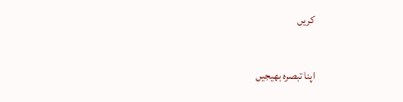کریں

اپنا تبصرہ بھیجیں